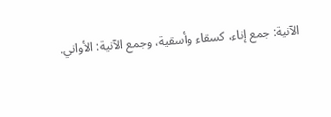الآنية: جمع إناء، كسقاء وأسقية، وجمع الآنية: الأواني.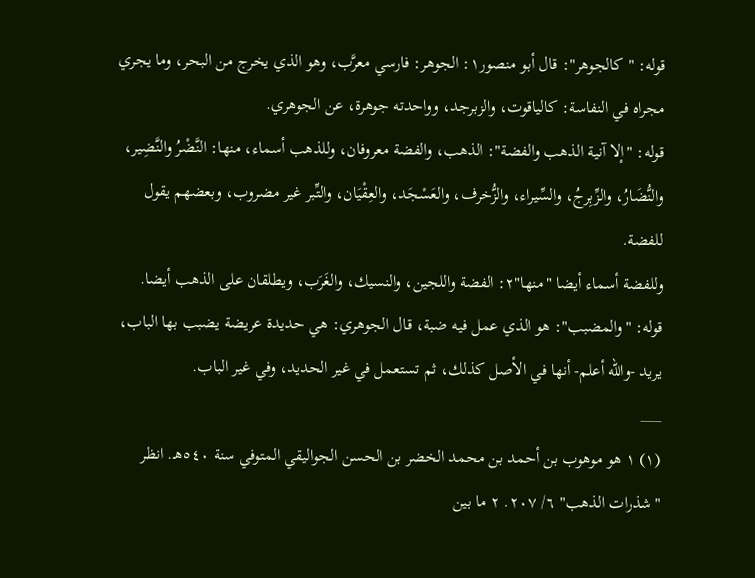قوله: "كالجوهر": قال أبو منصور١: الجوهر: فارسي معرَّب، وهو الذي يخرج من البحر، وما يجري مجراه في النفاسة: كالياقوت، والزبرجد، وواحدته جوهرة، عن الجوهري.
قوله: "إلا آنية الذهب والفضة": الذهب، والفضة معروفان، وللذهب أسماء، منها: النَّضْرُ والنَّضِير، والنُّضَارُ، والزِّبِرجُ، والسِّيراء، والزُّخرف، والعَسْجَد، والعِقْيَان، والتِّبر غير مضروب، وبعضهم يقول للفضة.
وللفضة أسماء أيضا "منها"٢: الفضة واللجين، والنسيك، والغَرَب، ويطلقان على الذهب أيضا.
قوله: "والمضبب": هو الذي عمل فيه ضبة، قال الجوهري: هي حديدة عريضة يضبب بها الباب، يريد -والله أعلم- أنها في الأصل كذلك، ثم تستعمل في غير الحديد، وفي غير الباب.
___
(١) ١ هو موهوب بن أحمد بن محمد الخضر بن الحسن الجواليقي المتوفي سنة ٥٤٠هـ. انظر "شذرات الذهب" ٦/ ٢٠٧. ٢ ما بين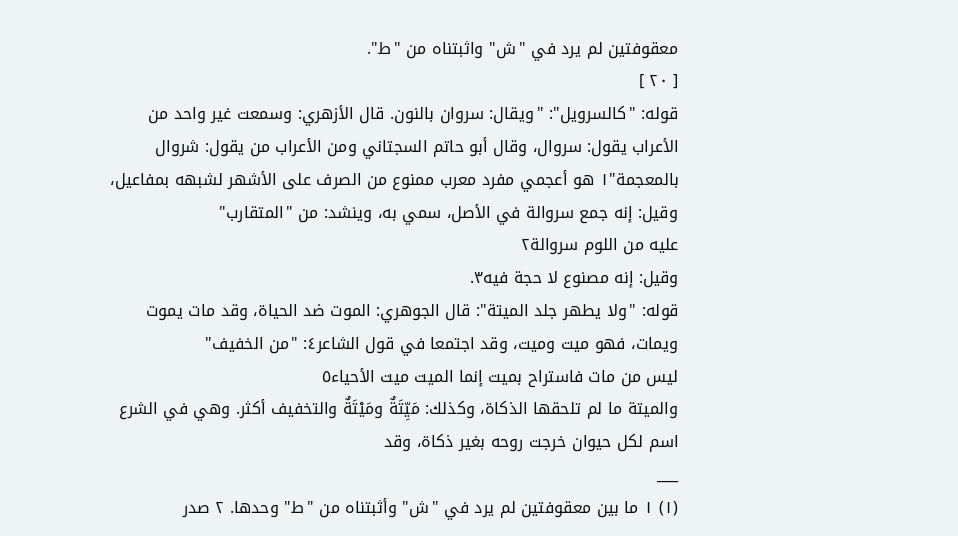معقوفتين لم يرد في "ش" واثبتناه من "ط".
[ ٢٠ ]
قوله: "كالسرويل": "ويقال: سروان بالنون. قال الأزهري: وسمعت غير واحد من الأعراب يقول: سروال، وقال أبو حاتم السجتاني ومن الأعراب من يقول: شروال بالمعجمة"١ هو أعجمي مفرد معرب ممنوع من الصرف على الأشهر لشبهه بمفاعيل، وقيل: إنه جمع سروالة في الأصل، سمي به، وينشد: من "المتقارب"
عليه من اللوم سروالة٢
وقيل: إنه مصنوع لا حجة فيه٣.
قوله: "ولا يطهر جلد الميتة": قال الجوهري: الموت ضد الحياة، وقد مات يموت ويمات، فهو ميت وميت، وقد اجتمعا في قول الشاعر٤: "من الخفيف"
ليس من مات فاستراح بميت إنما الميت ميت الأحياء٥
والميتة ما لم تلحقها الذكاة، وكذلك: مَيِّتَةٌ ومَيْتَةٌ والتخفيف أكثر. وهي في الشرع اسم لكل حيوان خرجت روحه بغير ذكاة، وقد
___
(١) ١ ما بين معقوفتين لم يرد في "ش" وأثبتناه من "ط" وحدها. ٢ صدر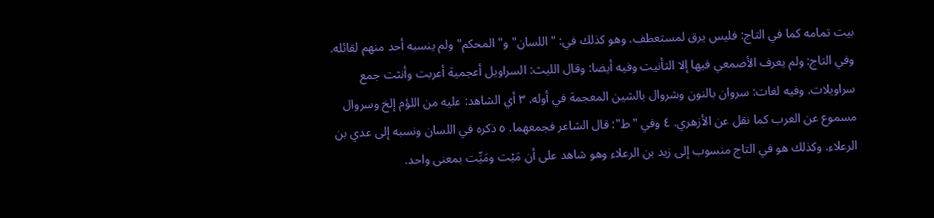بيت تمامه كما في التاج: فليس يرق لمستعطف. وهو كذلك في: "اللسان" و"المحكم" ولم ينسبه أحد منهم لقائله. وفي التاج: ولم يعرف الأصمعي فيها إلا التأنيت وفيه أيضا: وقال الليث: السراويل أعجمية أعربت وأنثت جمع سراويلات. وفيه لغات: سروان بالنون وشروال بالشين المعجمة في أوله. ٣ أي الشاهد: عليه من اللؤم إلخ وسروال مسموع عن العرب كما نقل عن الأزهري. ٤ وفي "ط": قال الشاعر فجمعهما. ٥ ذكره في اللسان ونسبه إلى عدي بن الرعلاء. وكذلك هو في التاج منسوب إلى زيد بن الرعلاء وهو شاهد على أن مَيْت ومَيِّت بمعنى واحد.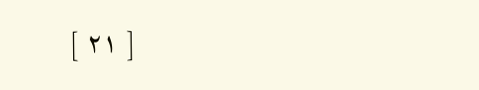[ ٢١ ]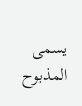يسمى المذبوح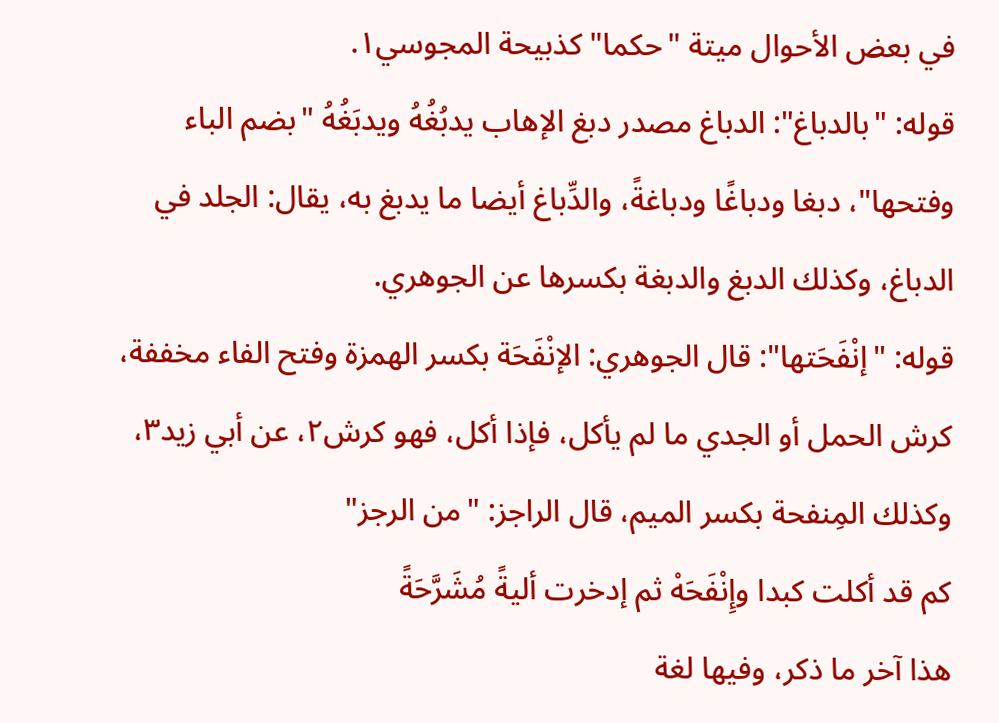في بعض الأحوال ميتة "حكما" كذبيحة المجوسي١.
قوله: "بالدباغ": الدباغ مصدر دبغ الإهاب يدبُغُهُ ويدبَغُهُ "بضم الباء وفتحها"، دبغا ودباغًا ودباغةً، والدِّباغ أيضا ما يدبغ به، يقال: الجلد في الدباغ، وكذلك الدبغ والدبغة بكسرها عن الجوهري.
قوله: "إنْفَحَتها": قال الجوهري: الإنْفَحَة بكسر الهمزة وفتح الفاء مخففة، كرش الحمل أو الجدي ما لم يأكل، فإذا أكل، فهو كرش٢، عن أبي زيد٣، وكذلك المِنفحة بكسر الميم، قال الراجز: "من الرجز"
كم قد أكلت كبدا وإِنْفَحَهْ ثم إدخرت أليةً مُشَرَّحَةً
هذا آخر ما ذكر، وفيها لغة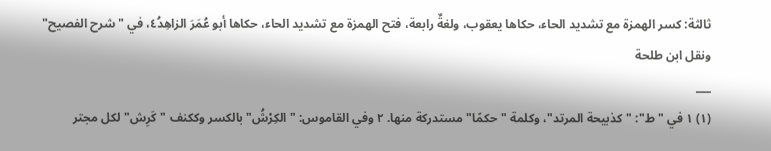ثالثة: كسر الهمزة مع تشديد الحاء، حكاها يعقوب، ولغةٌ رابعة، فتح الهمزة مع تشديد الحاء، حكاها أبو عُمَرَ الزاهِدُ٤، في "شرح الفصيح" ونقل ابن طلحة
___
(١) ١ في "ط": "كذبيحة المرتد"، وكلمة "حكمًا" مستدركة منها. ٢ وفي القاموس: "الكِرْشُ" بالكسر وككنف "كَرِش" لكل مجتر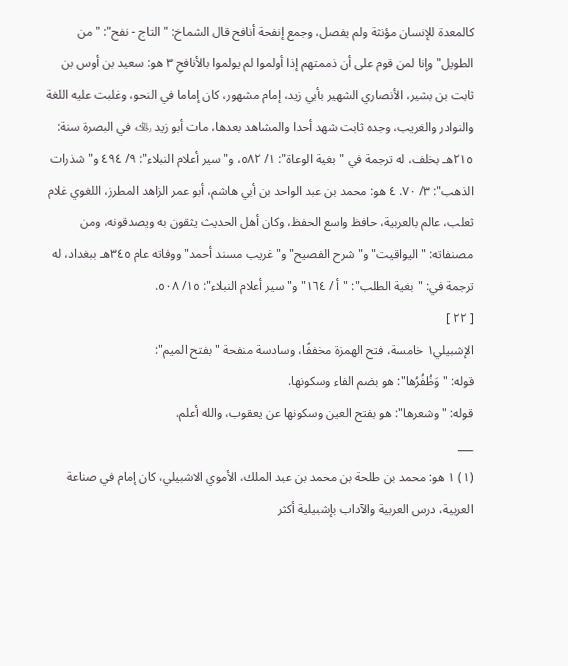كالمعدة للإنسان مؤنثة ولم يفصل، وجمع إنفحة أنافح قال الشماخ: "التاج - نفح": "من الطويل" وإنا لمن قوم على أن ذممتهم إذا أولموا لم يولموا بالأنافحِ ٣ هو: سعيد بن أوس بن ثابت بن بشير، الأنصاري الشهير بأبي زيد، إمام مشهور، كان إماما في النحو، وغلبت عليه اللغة والنوادر والغريب، وجده ثابت شهد أحدا والمشاهد بعدها، مات أبو زيد ﵀ في البصرة سنة: ٢١٥هـ بخلف، له ترجمة في "بغية الوعاة": ١/ ٥٨٢، و"سير أعلام النبلاء": ٩/ ٤٩٤ و"شذرات الذهب": ٣/ ٧٠. ٤ هو: محمد بن عبد الواحد بن أبي هاشم، أبو عمر الزاهد المطرز، اللغوي غلام ثعلب، عالم بالعربية، حافظ واسع الحفظ، وكان أهل الحديث يثقون به ويصدقونه، ومن مصنفاته: "اليواقيت" و"شرح الفصيح" و"غريب مسند أحمد" ووفاته عام ٣٤٥هـ ببغداد، له ترجمة في: "بغية الطلب": "أ / ١٦٤" و"سير أعلام النبلاء": ١٥/ ٥٠٨.
[ ٢٢ ]
الإشبيلي١ خامسة، فتح الهمزة مخففًا، وسادسة منفحة "بفتح الميم":
قوله: "وَظُفُرُها": هو بضم الفاء وسكونها.
قوله: "وشعرها": هو بفتح العين وسكونها عن يعقوب، والله أعلم.
___
(١) ١ هو: محمد بن طلحة بن محمد بن عبد الملك، الأموي الاشبيلي، كان إمام في صناعة العربية، درس العربية والآداب بإشبيلية أكثر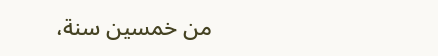من خمسين سنة،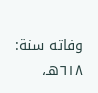وفاته سنة: ٦١٨هـ،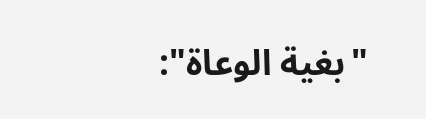"بغية الوعاة":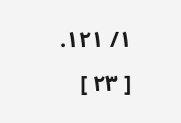١/ ١٢١.
[ ٢٣ ]